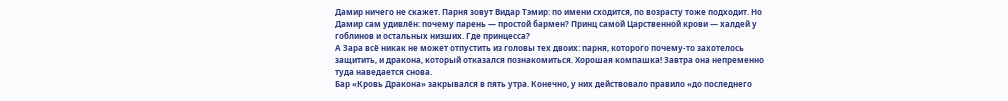Дамир ничего не скажет. Парня зовут Видар Тэмир: по имени сходится, по возрасту тоже подходит. Но Дамир сам удивлён: почему парень — простой бармен? Принц самой Царственной крови — халдей у гоблинов и остальных низших. Где принцесса?
А Зара всё никак не может отпустить из головы тех двоих: парня, которого почему-то захотелось защитить, и дракона, который отказался познакомиться. Хорошая компашка! Завтра она непременно туда наведается снова.
Бар «Кровь Дракона» закрывался в пять утра. Конечно, у них действовало правило «до последнего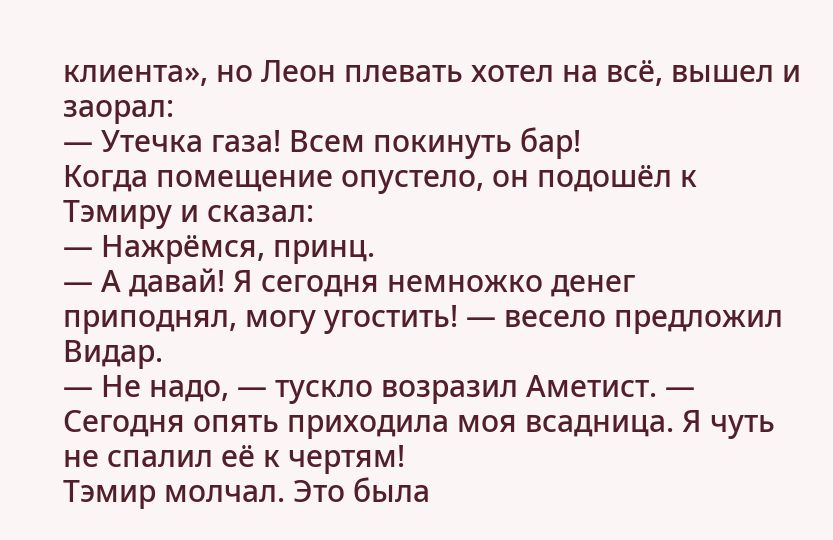клиента», но Леон плевать хотел на всё, вышел и заорал:
— Утечка газа! Всем покинуть бар!
Когда помещение опустело, он подошёл к Тэмиру и сказал:
— Нажрёмся, принц.
— А давай! Я сегодня немножко денег приподнял, могу угостить! — весело предложил Видар.
— Не надо, — тускло возразил Аметист. — Сегодня опять приходила моя всадница. Я чуть не спалил её к чертям!
Тэмир молчал. Это была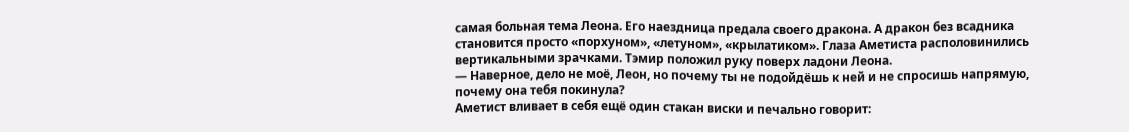самая больная тема Леона. Его наездница предала своего дракона. А дракон без всадника становится просто «порхуном», «летуном», «крылатиком». Глаза Аметиста располовинились вертикальными зрачками. Тэмир положил руку поверх ладони Леона.
— Наверное, дело не моё, Леон, но почему ты не подойдёшь к ней и не спросишь напрямую, почему она тебя покинула?
Аметист вливает в себя ещё один стакан виски и печально говорит: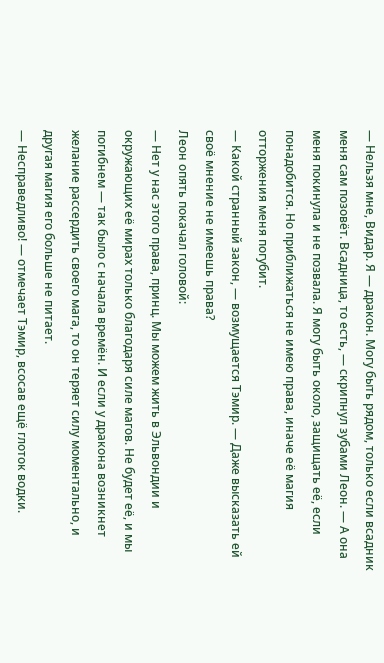— Нельзя мне, Видар. Я — дракон. Могу быть рядом, только если всадник меня сам позовёт. Всадница, то есть, — скрипнул зубами Леон. — А она меня покинула и не позвала. Я могу быть около, защищать её, если понадобится. Но приближаться не имею права, иначе её магия отторжения меня погубит.
— Какой странный закон, — возмущается Тэмир. — Даже высказать ей своё мнение не имеешь права?
Леон опять покачал головой:
— Нет у нас этого права, принц. Мы можем жить в Эльвондии и окружающих её мирах только благодаря силе магов. Не будет её, и мы погибнем — так было с начала времён. И если у дракона возникнет желание рассердить своего мага, то он теряет силу моментально, и другая магия его больше не питает.
— Несправедливо! — отмечает Тэмир, всосав ещё глоток водки.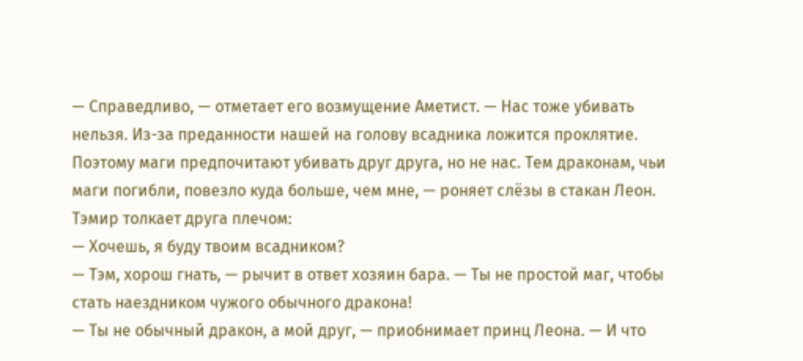— Справедливо, — отметает его возмущение Аметист. — Нас тоже убивать нельзя. Из-за преданности нашей на голову всадника ложится проклятие. Поэтому маги предпочитают убивать друг друга, но не нас. Тем драконам, чьи маги погибли, повезло куда больше, чем мне, — роняет слёзы в стакан Леон.
Тэмир толкает друга плечом:
— Хочешь, я буду твоим всадником?
— Тэм, хорош гнать, — рычит в ответ хозяин бара. — Ты не простой маг, чтобы стать наездником чужого обычного дракона!
— Ты не обычный дракон, а мой друг, — приобнимает принц Леона. — И что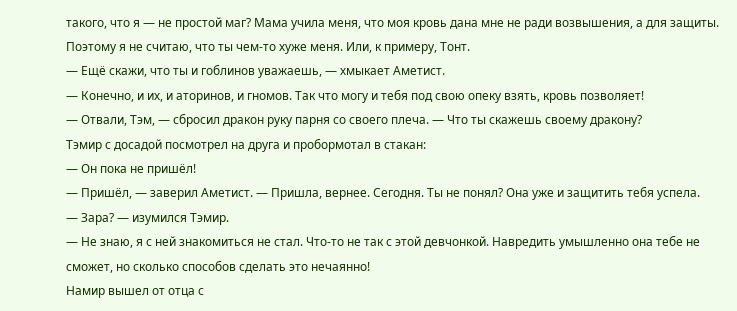такого, что я — не простой маг? Мама учила меня, что моя кровь дана мне не ради возвышения, а для защиты. Поэтому я не считаю, что ты чем-то хуже меня. Или, к примеру, Тонт.
— Ещё скажи, что ты и гоблинов уважаешь, — хмыкает Аметист.
— Конечно, и их, и аторинов, и гномов. Так что могу и тебя под свою опеку взять, кровь позволяет!
— Отвали, Тэм, — сбросил дракон руку парня со своего плеча. — Что ты скажешь своему дракону?
Тэмир с досадой посмотрел на друга и пробормотал в стакан:
— Он пока не пришёл!
— Пришёл, — заверил Аметист. — Пришла, вернее. Сегодня. Ты не понял? Она уже и защитить тебя успела.
— Зара? — изумился Тэмир.
— Не знаю, я с ней знакомиться не стал. Что-то не так с этой девчонкой. Навредить умышленно она тебе не сможет, но сколько способов сделать это нечаянно!
Намир вышел от отца с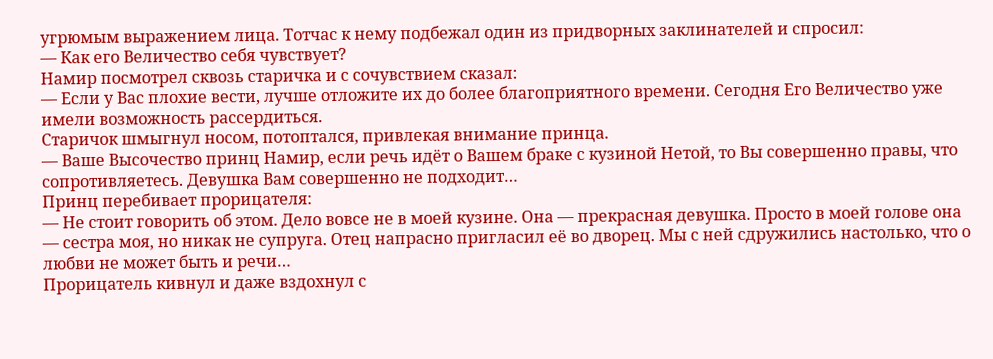угрюмым выражением лица. Тотчас к нему подбежал один из придворных заклинателей и спросил:
— Как его Величество себя чувствует?
Намир посмотрел сквозь старичка и с сочувствием сказал:
— Если у Вас плохие вести, лучше отложите их до более благоприятного времени. Сегодня Его Величество уже имели возможность рассердиться.
Старичок шмыгнул носом, потоптался, привлекая внимание принца.
— Ваше Высочество принц Намир, если речь идёт о Вашем браке с кузиной Нетой, то Вы совершенно правы, что сопротивляетесь. Девушка Вам совершенно не подходит…
Принц перебивает прорицателя:
— Не стоит говорить об этом. Дело вовсе не в моей кузине. Она — прекрасная девушка. Просто в моей голове она — сестра моя, но никак не супруга. Отец напрасно пригласил её во дворец. Мы с ней сдружились настолько, что о любви не может быть и речи…
Прорицатель кивнул и даже вздохнул с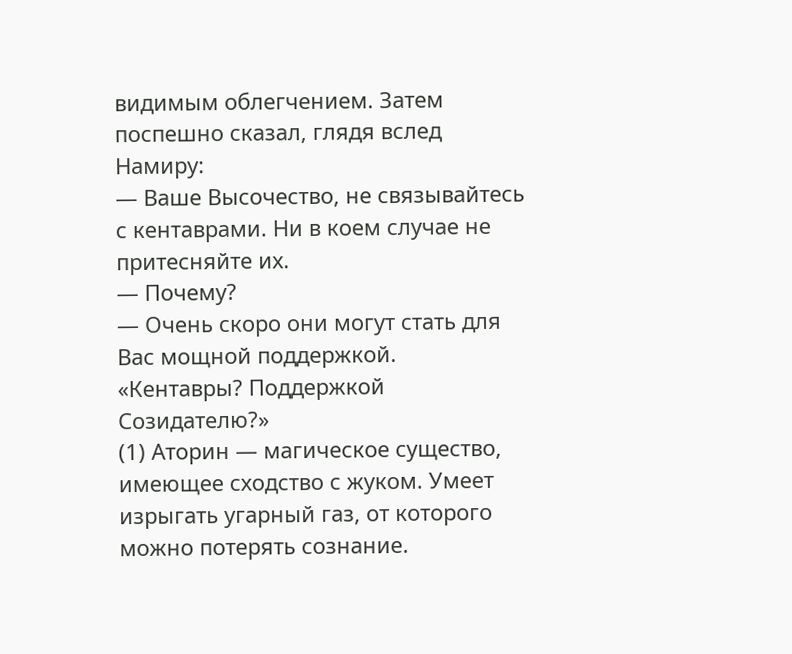видимым облегчением. Затем поспешно сказал, глядя вслед Намиру:
— Ваше Высочество, не связывайтесь с кентаврами. Ни в коем случае не притесняйте их.
— Почему?
— Очень скоро они могут стать для Вас мощной поддержкой.
«Кентавры? Поддержкой Созидателю?»
(1) Аторин — магическое существо, имеющее сходство с жуком. Умеет изрыгать угарный газ, от которого можно потерять сознание.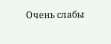Очень слабы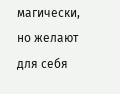магически, но желают для себя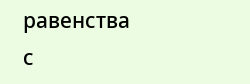равенства с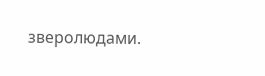зверолюдами.